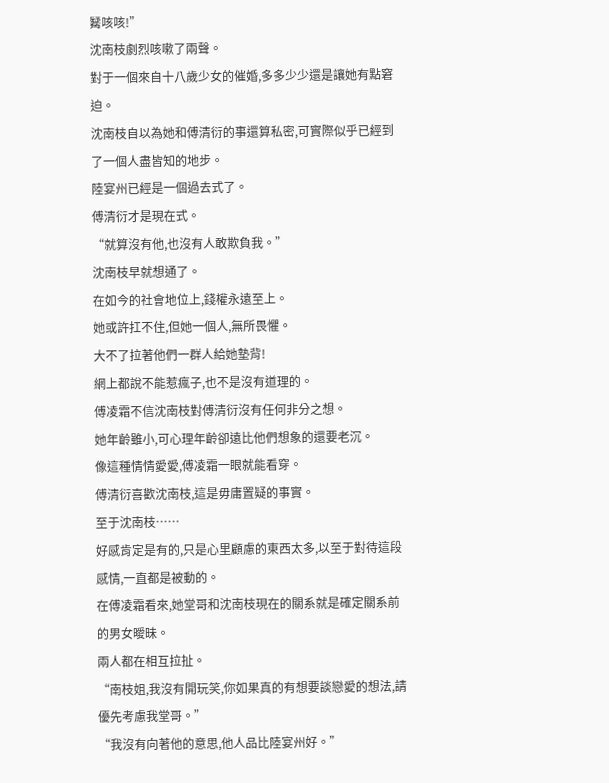觺咳咳!”
沈南枝劇烈咳嗽了兩聲。
對于一個來自十八歲少女的催婚,多多少少還是讓她有點窘迫。
沈南枝自以為她和傅清衍的事還算私密,可實際似乎已經到了一個人盡皆知的地步。
陸宴州已經是一個過去式了。
傅清衍才是現在式。
“就算沒有他,也沒有人敢欺負我。”
沈南枝早就想通了。
在如今的社會地位上,錢權永遠至上。
她或許扛不住,但她一個人,無所畏懼。
大不了拉著他們一群人給她墊背!
網上都說不能惹瘋子,也不是沒有道理的。
傅凌霜不信沈南枝對傅清衍沒有任何非分之想。
她年齡雖小,可心理年齡卻遠比他們想象的還要老沉。
像這種情情愛愛,傅凌霜一眼就能看穿。
傅清衍喜歡沈南枝,這是毋庸置疑的事實。
至于沈南枝……
好感肯定是有的,只是心里顧慮的東西太多,以至于對待這段感情,一直都是被動的。
在傅凌霜看來,她堂哥和沈南枝現在的關系就是確定關系前的男女曖昧。
兩人都在相互拉扯。
“南枝姐,我沒有開玩笑,你如果真的有想要談戀愛的想法,請優先考慮我堂哥。”
“我沒有向著他的意思,他人品比陸宴州好。”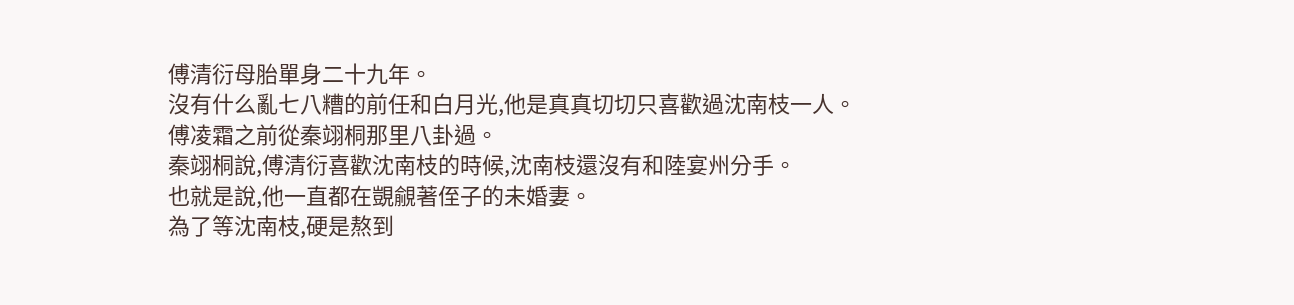傅清衍母胎單身二十九年。
沒有什么亂七八糟的前任和白月光,他是真真切切只喜歡過沈南枝一人。
傅凌霜之前從秦翊桐那里八卦過。
秦翊桐說,傅清衍喜歡沈南枝的時候,沈南枝還沒有和陸宴州分手。
也就是說,他一直都在覬覦著侄子的未婚妻。
為了等沈南枝,硬是熬到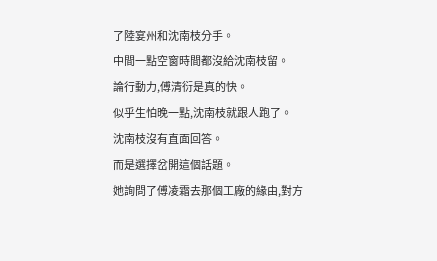了陸宴州和沈南枝分手。
中間一點空窗時間都沒給沈南枝留。
論行動力,傅清衍是真的快。
似乎生怕晚一點,沈南枝就跟人跑了。
沈南枝沒有直面回答。
而是選擇岔開這個話題。
她詢問了傅凌霜去那個工廠的緣由,對方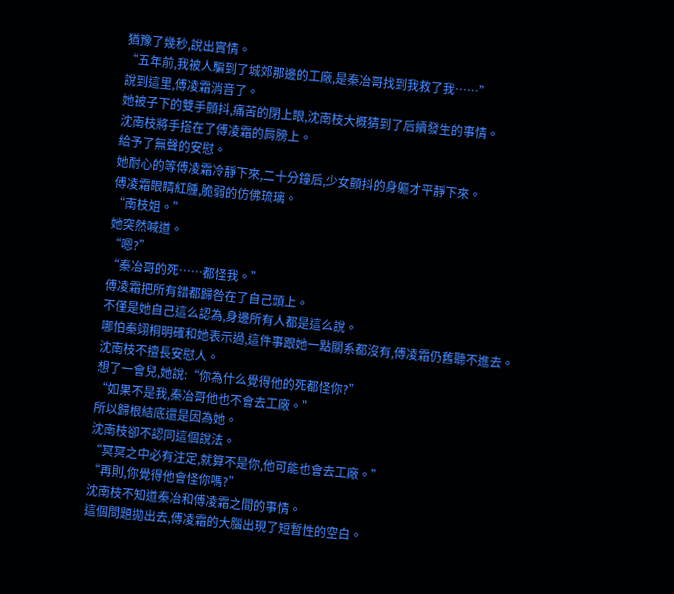猶豫了幾秒,說出實情。
“五年前,我被人騙到了城郊那邊的工廠,是秦冶哥找到我救了我……”
說到這里,傅凌霜消音了。
她被子下的雙手顫抖,痛苦的閉上眼,沈南枝大概猜到了后續發生的事情。
沈南枝將手搭在了傅凌霜的肩膀上。
給予了無聲的安慰。
她耐心的等傅凌霜冷靜下來,二十分鐘后,少女顫抖的身軀才平靜下來。
傅凌霜眼睛紅腫,脆弱的仿佛琉璃。
“南枝姐。”
她突然喊道。
“嗯?”
“秦冶哥的死……都怪我。”
傅凌霜把所有錯都歸咎在了自己頭上。
不僅是她自己這么認為,身邊所有人都是這么說。
哪怕秦翊桐明確和她表示過,這件事跟她一點關系都沒有,傅凌霜仍舊聽不進去。
沈南枝不擅長安慰人。
想了一會兒,她說:“你為什么覺得他的死都怪你?”
“如果不是我,秦冶哥他也不會去工廠。”
所以歸根結底還是因為她。
沈南枝卻不認同這個說法。
“冥冥之中必有注定,就算不是你,他可能也會去工廠。”
“再則,你覺得他會怪你嗎?”
沈南枝不知道秦冶和傅凌霜之間的事情。
這個問題拋出去,傅凌霜的大腦出現了短暫性的空白。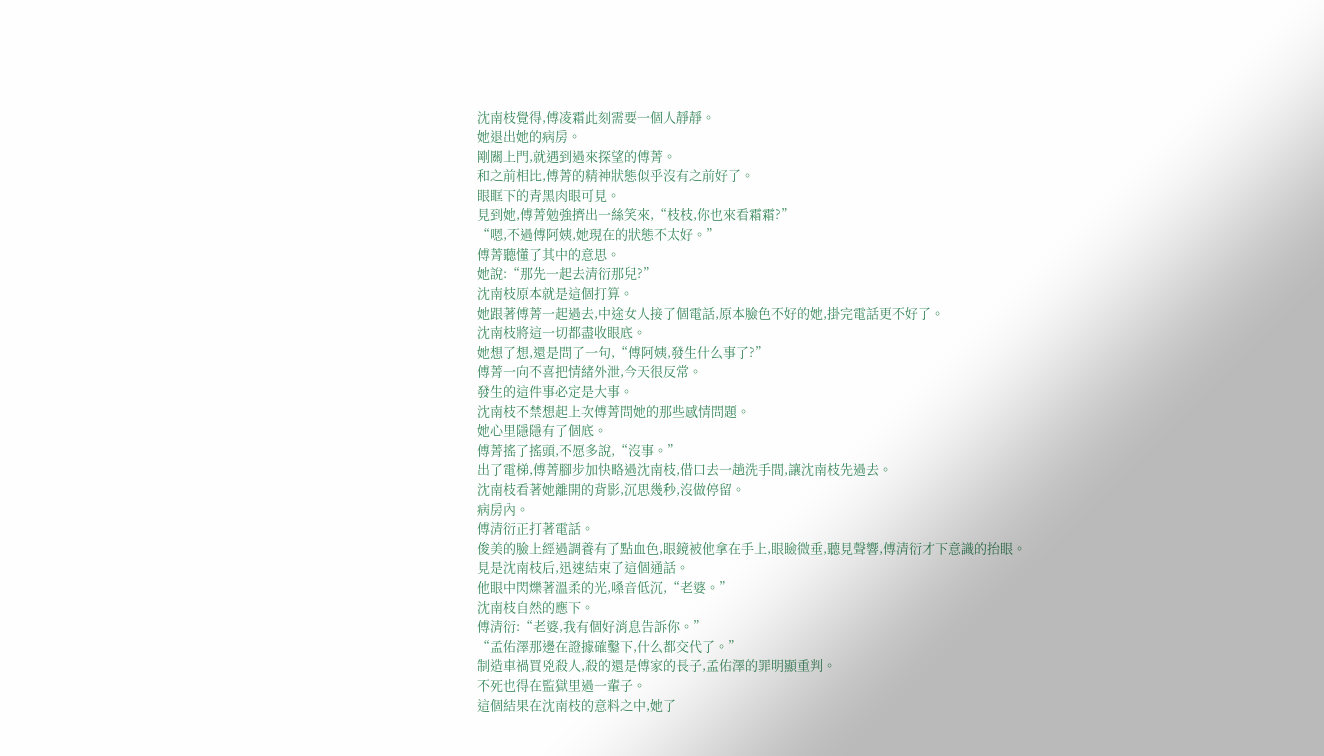沈南枝覺得,傅凌霜此刻需要一個人靜靜。
她退出她的病房。
剛關上門,就遇到過來探望的傅菁。
和之前相比,傅菁的精神狀態似乎沒有之前好了。
眼眶下的青黑肉眼可見。
見到她,傅菁勉強擠出一絲笑來,“枝枝,你也來看霜霜?”
“嗯,不過傅阿姨,她現在的狀態不太好。”
傅菁聽懂了其中的意思。
她說:“那先一起去清衍那兒?”
沈南枝原本就是這個打算。
她跟著傅菁一起過去,中途女人接了個電話,原本臉色不好的她,掛完電話更不好了。
沈南枝將這一切都盡收眼底。
她想了想,還是問了一句,“傅阿姨,發生什么事了?”
傅菁一向不喜把情緒外泄,今天很反常。
發生的這件事必定是大事。
沈南枝不禁想起上次傅菁問她的那些感情問題。
她心里隱隱有了個底。
傅菁搖了搖頭,不愿多說,“沒事。”
出了電梯,傅菁腳步加快略過沈南枝,借口去一趟洗手間,讓沈南枝先過去。
沈南枝看著她離開的背影,沉思幾秒,沒做停留。
病房內。
傅清衍正打著電話。
俊美的臉上經過調養有了點血色,眼鏡被他拿在手上,眼瞼微垂,聽見聲響,傅清衍才下意識的抬眼。
見是沈南枝后,迅速結束了這個通話。
他眼中閃爍著溫柔的光,嗓音低沉,“老婆。”
沈南枝自然的應下。
傅清衍:“老婆,我有個好消息告訴你。”
“孟佑澤那邊在證據確鑿下,什么都交代了。”
制造車禍買兇殺人,殺的還是傅家的長子,孟佑澤的罪明顯重判。
不死也得在監獄里過一輩子。
這個結果在沈南枝的意料之中,她了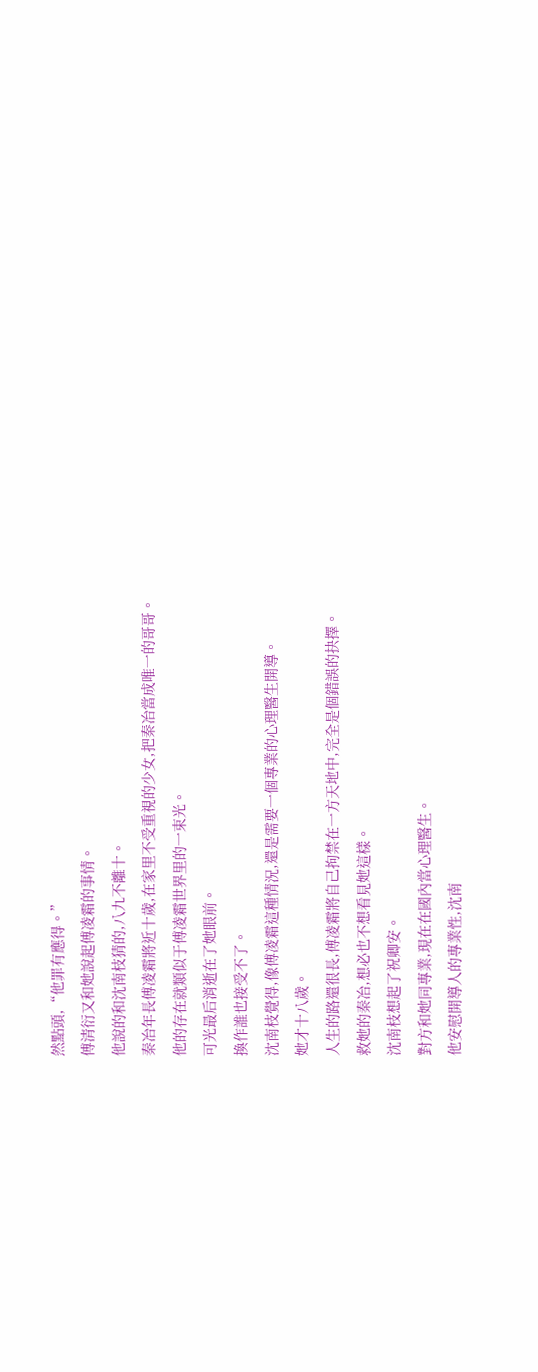然點頭,“他罪有應得。”
傅清衍又和她說起傅凌霜的事情。
他說的和沈南枝猜的,八九不離十。
秦冶年長傅凌霜將近十歲,在家里不受重視的少女,把秦冶當成唯一的哥哥。
他的存在就類似于傅凌霜世界里的一束光。
可光最后消逝在了她眼前。
換作誰也接受不了。
沈南枝覺得,像傅凌霜這種情況,還是需要一個專業的心理醫生開導。
她才十八歲。
人生的路還很長,傅凌霜將自己拘禁在一方天地中,完全是個錯誤的抉擇。
救她的秦冶,想必也不想看見她這樣。
沈南枝想起了祝卿安。
對方和她同專業,現在在國內當心理醫生。
他安慰開導人的專業性,沈南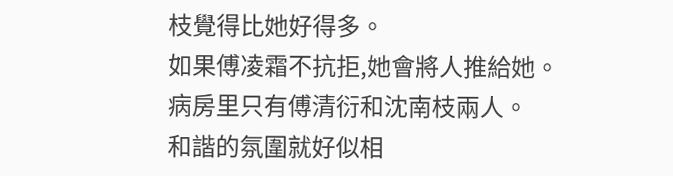枝覺得比她好得多。
如果傅凌霜不抗拒,她會將人推給她。
病房里只有傅清衍和沈南枝兩人。
和諧的氛圍就好似相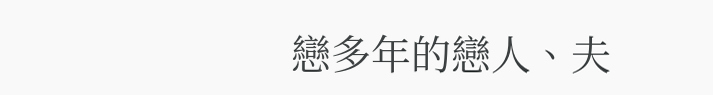戀多年的戀人、夫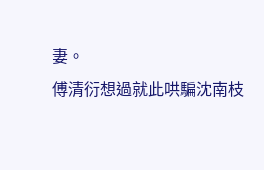妻。
傅清衍想過就此哄騙沈南枝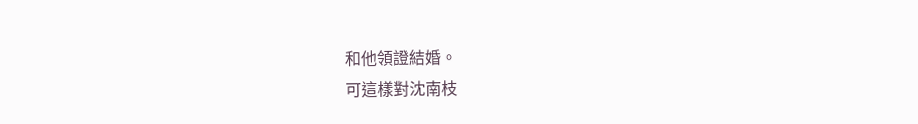和他領證結婚。
可這樣對沈南枝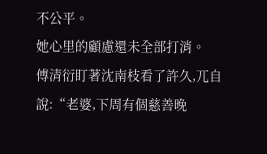不公平。
她心里的顧慮還未全部打消。
傅清衍盯著沈南枝看了許久,兀自說:“老婆,下周有個慈善晚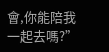會,你能陪我一起去嗎?”